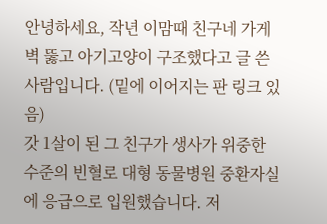안녕하세요, 작년 이맘때 친구네 가게 벽 뚫고 아기고양이 구조했다고 글 쓴 사람입니다. (밑에 이어지는 판 링크 있음)
갓 1살이 된 그 친구가 생사가 위중한 수준의 빈혈로 대형 동물병원 중환자실에 응급으로 입원했습니다. 저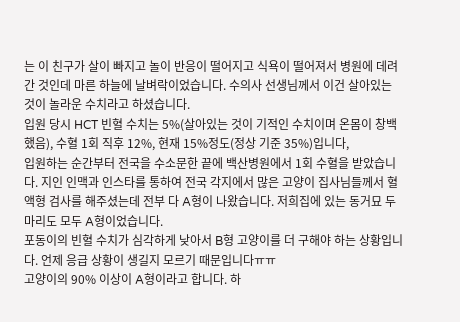는 이 친구가 살이 빠지고 놀이 반응이 떨어지고 식욕이 떨어져서 병원에 데려간 것인데 마른 하늘에 날벼락이었습니다. 수의사 선생님께서 이건 살아있는 것이 놀라운 수치라고 하셨습니다.
입원 당시 HCT 빈혈 수치는 5%(살아있는 것이 기적인 수치이며 온몸이 창백했음), 수혈 1회 직후 12%, 현재 15%정도(정상 기준 35%)입니다,
입원하는 순간부터 전국을 수소문한 끝에 백산병원에서 1회 수혈을 받았습니다. 지인 인맥과 인스타를 통하여 전국 각지에서 많은 고양이 집사님들께서 혈액형 검사를 해주셨는데 전부 다 A형이 나왔습니다. 저희집에 있는 동거묘 두 마리도 모두 A형이었습니다.
포동이의 빈혈 수치가 심각하게 낮아서 B형 고양이를 더 구해야 하는 상황입니다. 언제 응급 상황이 생길지 모르기 때문입니다ㅠㅠ
고양이의 90% 이상이 A형이라고 합니다. 하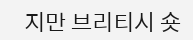지만 브리티시 숏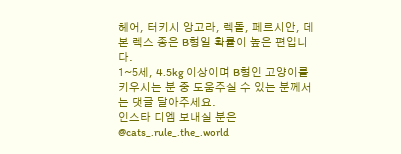헤어, 터키시 앙고라, 렉돌, 페르시안, 데본 렉스 종은 B형일 확률이 높은 편입니다.
1~5세, 4.5kg 이상이며 B형인 고양이를 키우시는 분 중 도움주실 수 있는 분께서는 댓글 달아주세요.
인스타 디엠 보내실 분은 @cats_.rule_.the_.world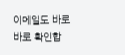이메일도 바로바로 확인합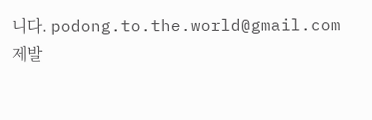니다. podong.to.the.world@gmail.com
제발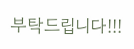부탁드립니다!!!